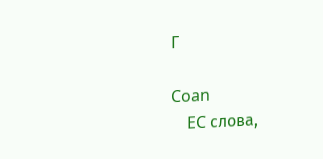Г

Coan
    EC слова,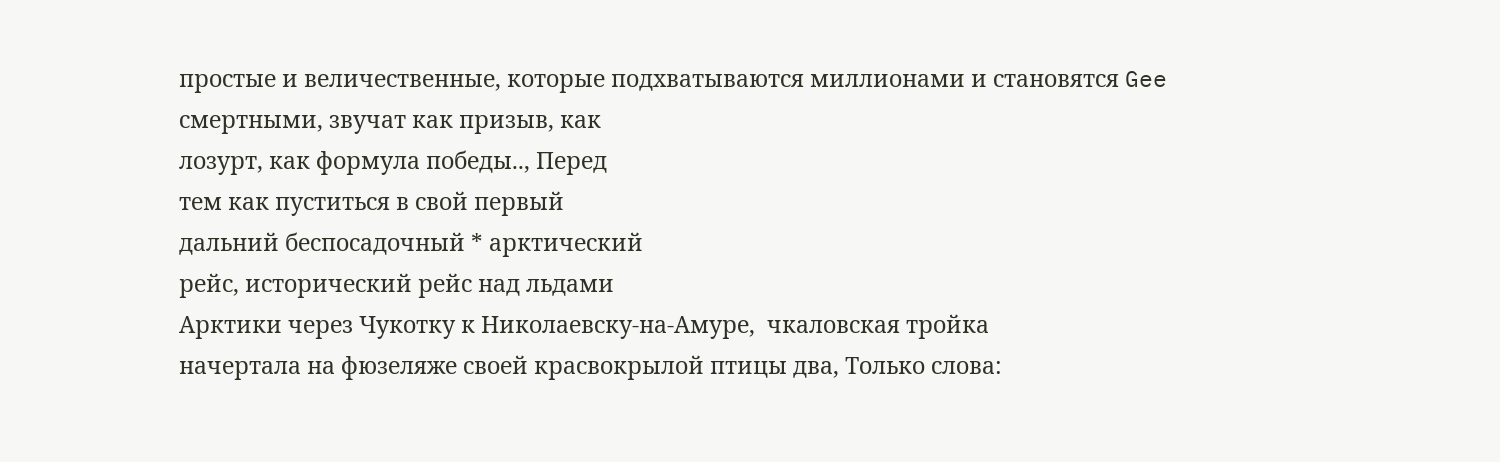простые и величественные, которые подхватываются миллионами и становятся Gee
смертными, звучат как призыв, как
лозурт, как формула победы.., Перед
тем как пуститься в свой первый
дальний беспосадочный * арктический
рейс, исторический рейс над льдами
Арктики через Чукотку к Николаевску-на-Амуре,  чкаловская тройка
начертала на фюзеляже своей красвокрылой птицы два, Только слова: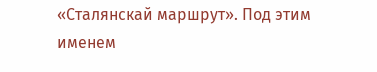«Сталянскай маршрут». Под этим
именем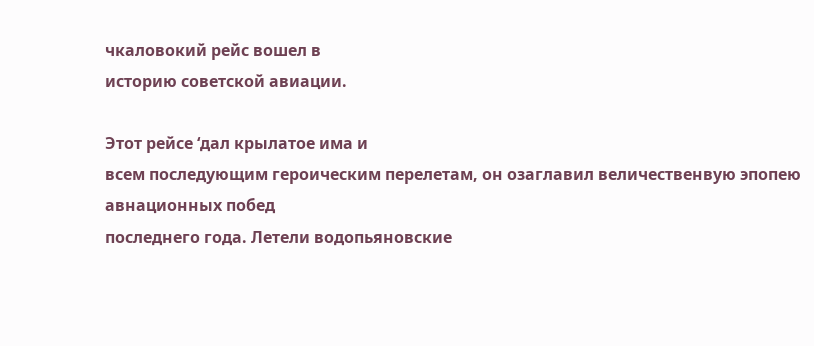чкаловокий рейс вошел в
историю советской авиации.

Этот рейсе ‘дал крылатое има и
всем последующим героическим перелетам, он озаглавил величественвую эпопею авнационных побед
последнего года. Летели водопьяновские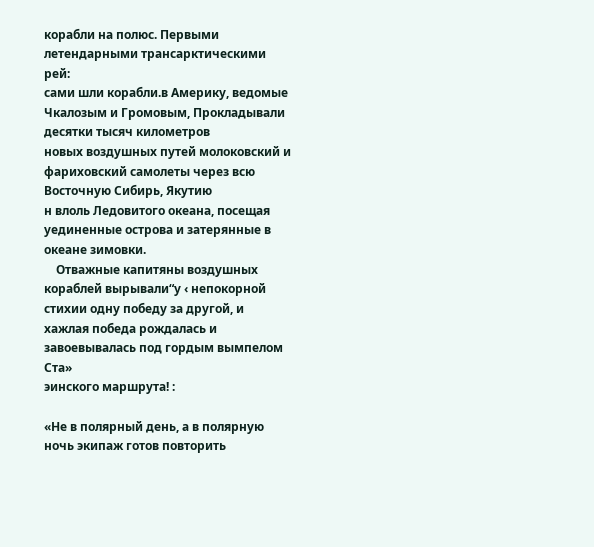корабли на полюс. Первыми летендарными трансарктическими рей:
сами шли корабли.в Америку, ведомые Чкалозым и Громовым, Прокладывали десятки тысяч километров
новых воздушных путей молоковский и фариховский самолеты через всю Восточную Сибирь, Якутию
н влоль Ледовитого океана, посещая
уединенные острова и затерянные в
океане зимовки.
    Отважные капитяны воздушных
кораблей вырывали“у ‹ непокорной
стихии одну победу за другой, и
хажлая победа рождалась и завоевывалась под гордым вымпелом Ста»
эинского маршрута! :

«Не в полярный день, а в полярную ночь экипаж готов повторить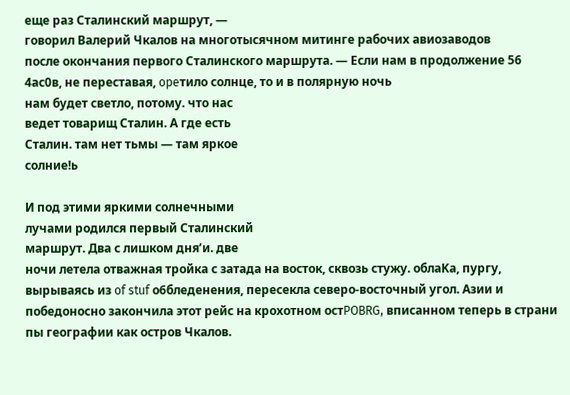еще раз Сталинский маршрут, —
говорил Валерий Чкалов на многотысячном митинге рабочих авиозаводов
после окончания первого Сталинского маршрута. — Если нам в продолжение 56 4ас0в, не переставая, opeтило солнце, то и в полярную ночь
нам будет светло, потому. что нас
ведет товарищ Сталин. А где есть
Сталин. там нет тьмы — там яркое
солние!ь

И под этими яркими солнечными
лучами родился первый Сталинский
маршрут. Два с лишком дня’и. две
ночи летела отважная тройка с затада на восток, сквозь стужу. облаKa, пургу, вырываясь из of stuf о6бледенения, пересекла северо-восточный угол. Азии и победоносно закончила этот рейс на крохотном остPOBRG, вписанном теперь в страни
пы географии как остров Чкалов.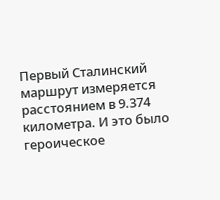Первый Сталинский маршрут измеряется расстоянием в 9.374 километра. И это было героическое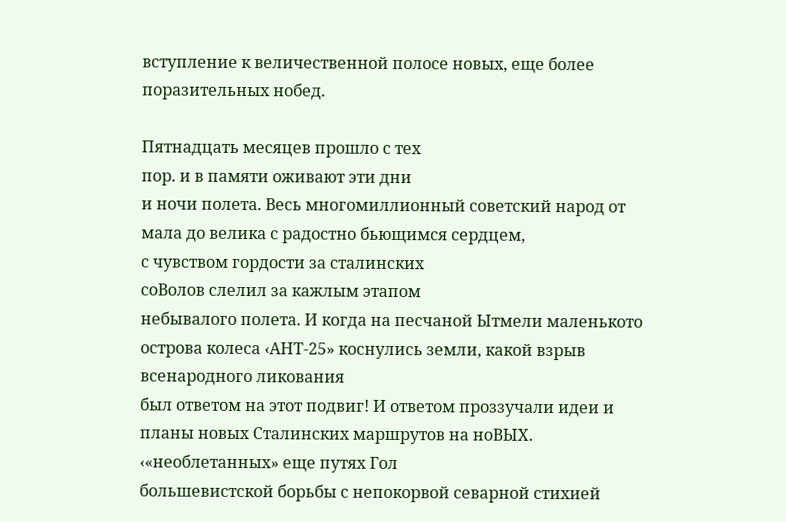вступление к величественной полосе новых, еще более поразительных нобед.

Пятнадцать месяцев прошло с тех
пор. и в памяти оживают эти дни
и ночи полета. Весь многомиллионный советский народ от мала до велика с радостно бьющимся сердцем,
с чувством гордости за сталинских
соВолов слелил за кажлым этапом
небывалого полета. И когда на песчаной Ытмели маленькото острова колеса ‹АНТ-25» коснулись земли, какой взрыв всенародного ликования
был ответом на этот подвиг! И ответом проззучали идеи и планы новых Сталинских маршрутов на ноВЫХ. ‹«необлетанных» еще путях Гол
большевистской борьбы с непокорвой севарной стихией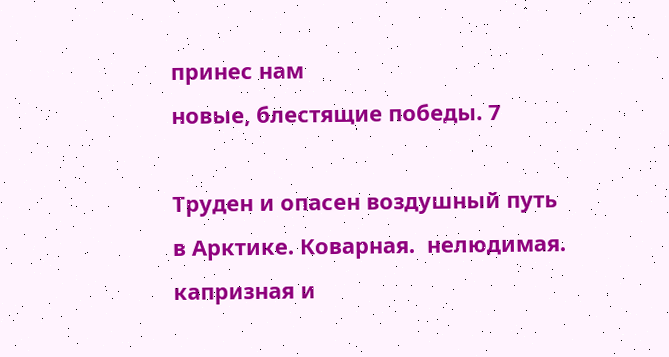принес нам
новые, блестящие победы. 7

Труден и опасен воздушный путь
в Арктике. Коварная.  нелюдимая.
капризная и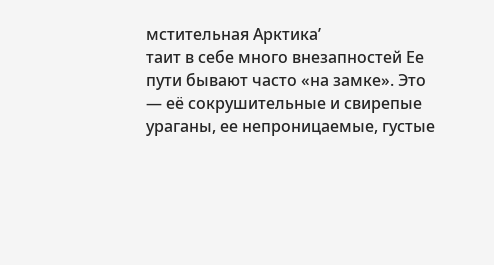мстительная Арктика’
таит в себе много внезапностей Ее
пути бывают часто «на замке». Это
— её сокрушительные и свирепые
ураганы, ее непроницаемые, густые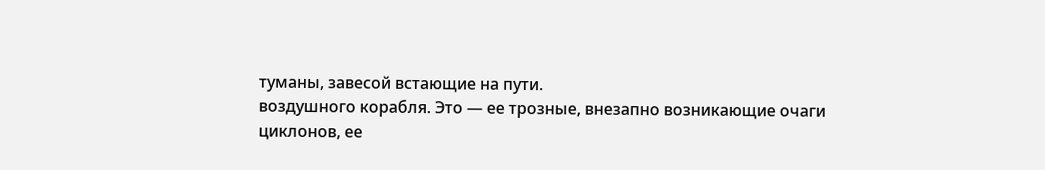туманы, завесой встающие на пути.
воздушного корабля. Это — ее трозные, внезапно возникающие очаги
циклонов, ее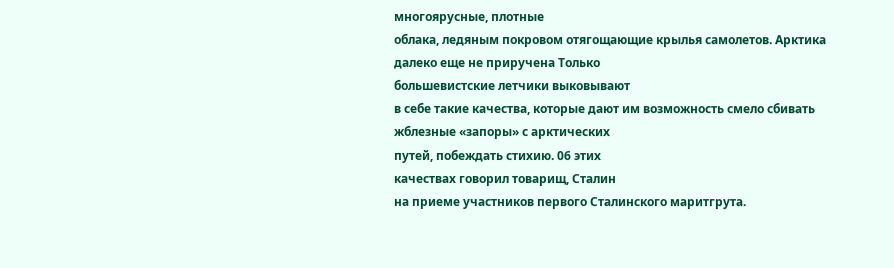многоярусные, плотные
облака, ледяным покровом отягощающие крылья самолетов. Арктика
далеко еще не приручена Только
большевистские летчики выковывают
в себе такие качества, которые дают им возможность смело сбивать
жблезные «запоры» с арктических
путей, побеждать стихию. 06 этих
качествах говорил товарищ, Сталин
на приеме участников первого Сталинского маритгрута.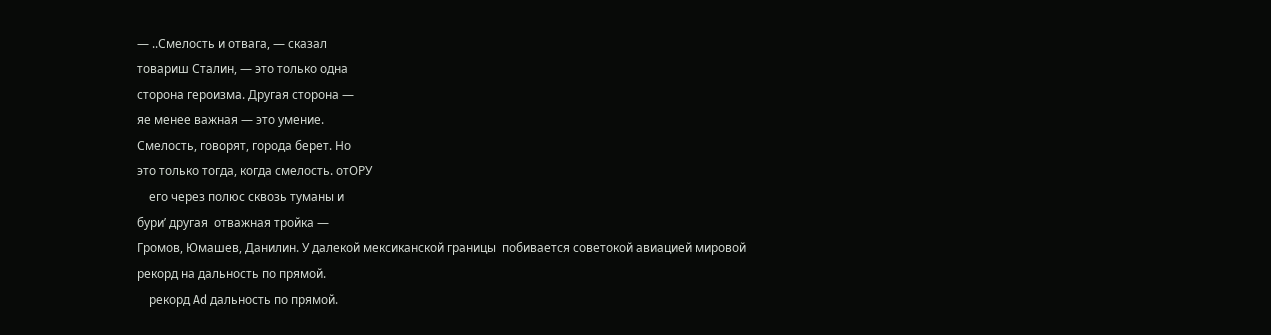— ..Смелость и отвага, — сказал
товариш Сталин, — это только одна
сторона героизма. Другая сторона —
яе менее важная — это умение.
Смелость, говорят, города берет. Но
это только тогда, когда смелость. отОРУ
    его через полюс сквозь туманы и
бури’ другая  отважная тройка —
Громов, Юмашев, Данилин. У далекой мексиканской границы  побивается советокой авиацией мировой
рекорд на дальность по прямой.
    рекорд Ad дальность по прямой.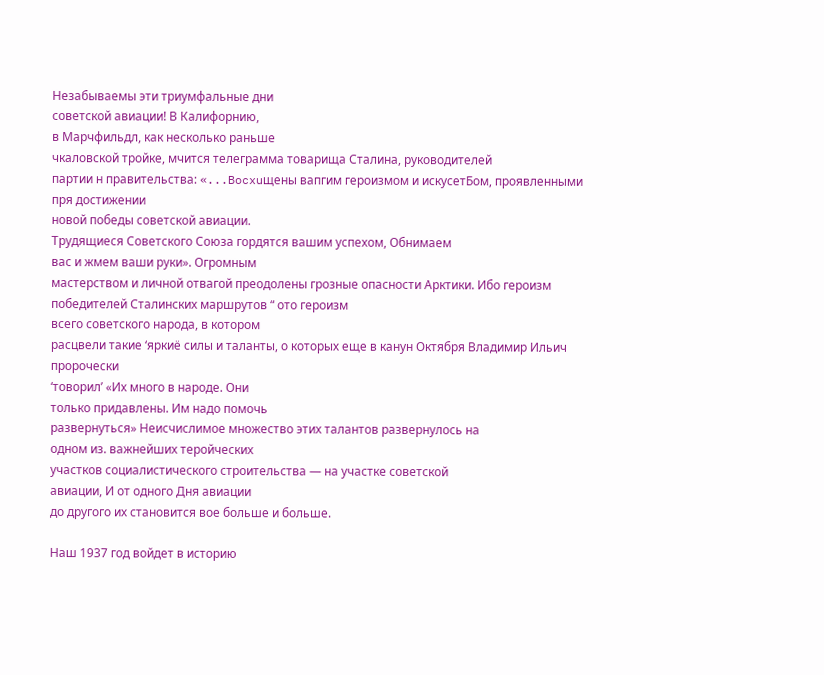Незабываемы эти триумфальные дни
советской авиации! В Калифорнию,
в Марчфильдл, как несколько раньше
чкаловской тройке, мчится телеграмма товарища Сталина, руководителей
партии н правительства: «...Bocxuщены вапгим героизмом и искусетБом, проявленными пря достижении
новой победы советской авиации.
Трудящиеся Советского Союза гордятся вашим успехом, Обнимаем
вас и жмем ваши руки». Огромным
мастерством и личной отвагой преодолены грозные опасности Арктики. Ибо героизм победителей Сталинских маршрутов “ ото героизм
всего советского народа, в котором
расцвели такие ‘яркиё силы и таланты, о которых еще в канун Октября Владимир Ильич пророчески
‘товорил’ «Их много в народе. Они
только придавлены. Им надо помочь
развернуться» Неисчислимое множество этих талантов развернулось на
одном из. важнейших теройческих
участков социалистического строительства — на участке советской
авиации, И от одного Дня авиации
до другого их становится вое больше и больше.

Наш 1937 год войдет в историю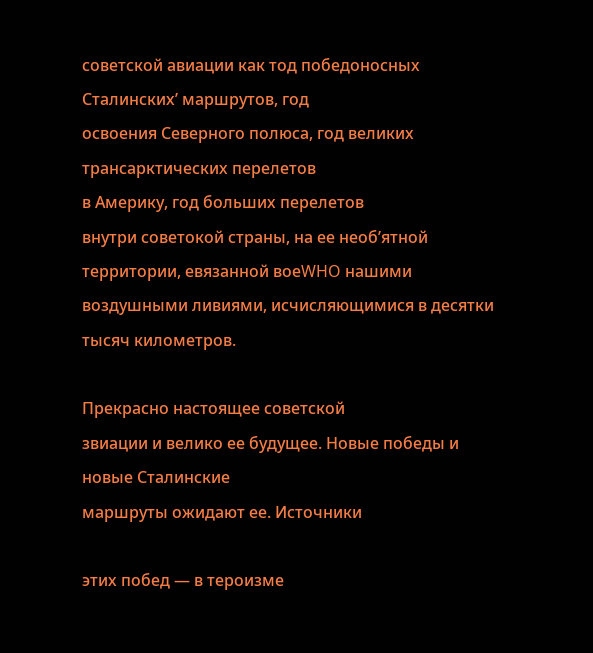советской авиации как тод победоносных Сталинских’ маршрутов, год
освоения Северного полюса, год великих  трансарктических перелетов
в Америку, год больших перелетов
внутри советокой страны, на ее необ’ятной территории, евязанной воеWHO нашими воздушными ливиями, исчисляющимися в десятки тысяч километров.

Прекрасно настоящее советской
звиации и велико ее будущее. Новые победы и новые Сталинские
маршруты ожидают ее. Источники

этих побед — в тероизме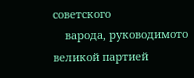советского
    варода, руководимото великой партией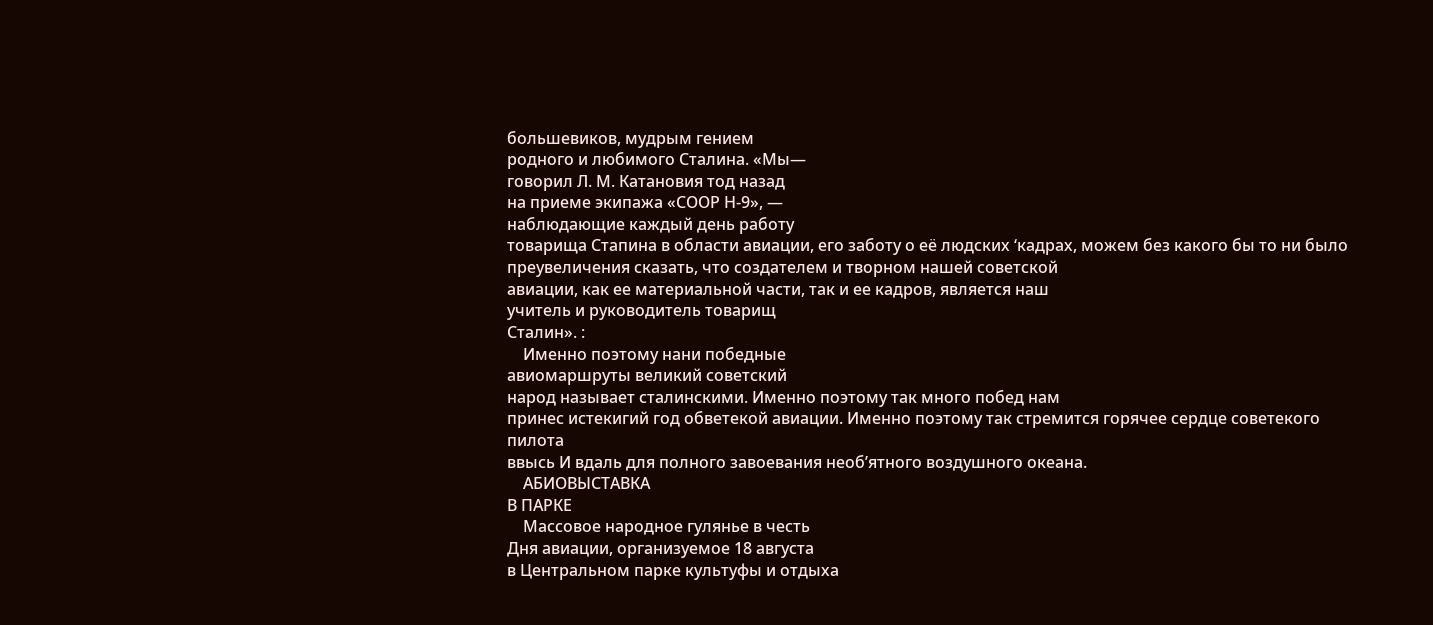большевиков, мудрым гением
родного и любимого Сталина. «Мы—
говорил Л. М. Катановия тод назад
на приеме экипажа «СООР Н-9», —
наблюдающие каждый день работу
товарища Стапина в области авиации, его заботу о её людских ‘кадрах, можем без какого бы то ни было преувеличения сказать, что создателем и творном нашей советской
авиации, как ее материальной части, так и ее кадров, является наш
учитель и руководитель товарищ
Сталин». :
    Именно поэтому нани победные
авиомаршруты великий советский
народ называет сталинскими. Именно поэтому так много побед нам
принес истекигий год обветекой авиации. Именно поэтому так стремится горячее сердце советекого пилота
ввысь И вдаль для полного завоевания необ’ятного воздушного океана.
    АБИОВЫСТАВКА
В ПАРКЕ
    Массовое народное гулянье в честь
Дня авиации, организуемое 18 августа
в Центральном парке культуфы и отдыха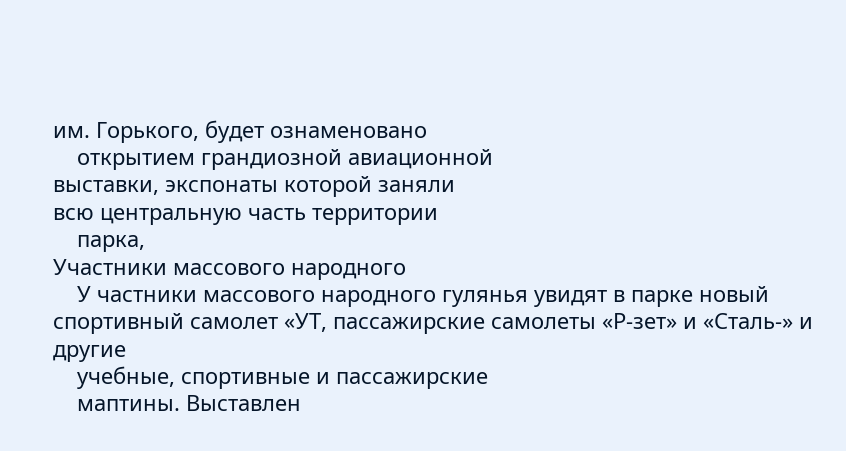им. Горького, будет ознаменовано
    открытием грандиозной авиационной
выставки, экспонаты которой заняли
всю центральную часть территории
    парка,
Участники массового народного
    У частники массового народного гулянья увидят в парке новый спортивный самолет «УТ, пассажирские самолеты «Р-зет» и «Сталь-» и другие
    учебные, спортивные и пассажирские
    маптины. Выставлен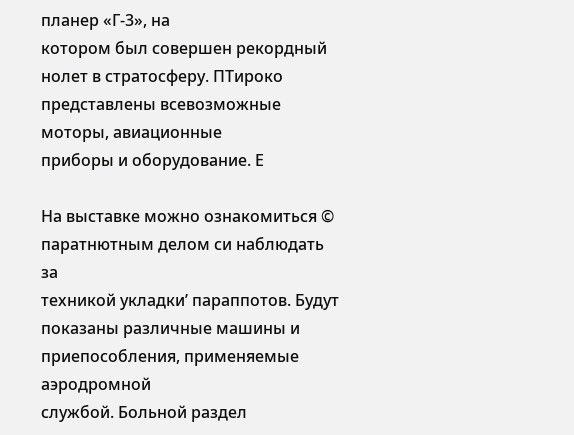планер «Г-3», на
котором был совершен рекордный нолет в стратосферу. ПТироко представлены всевозможные моторы, авиационные
приборы и оборудование. Е

На выставке можно ознакомиться ©
паратнютным делом си наблюдать за
техникой укладки’ параппотов. Будут
показаны различные машины и приепособления, применяемые аэродромной
службой. Больной раздел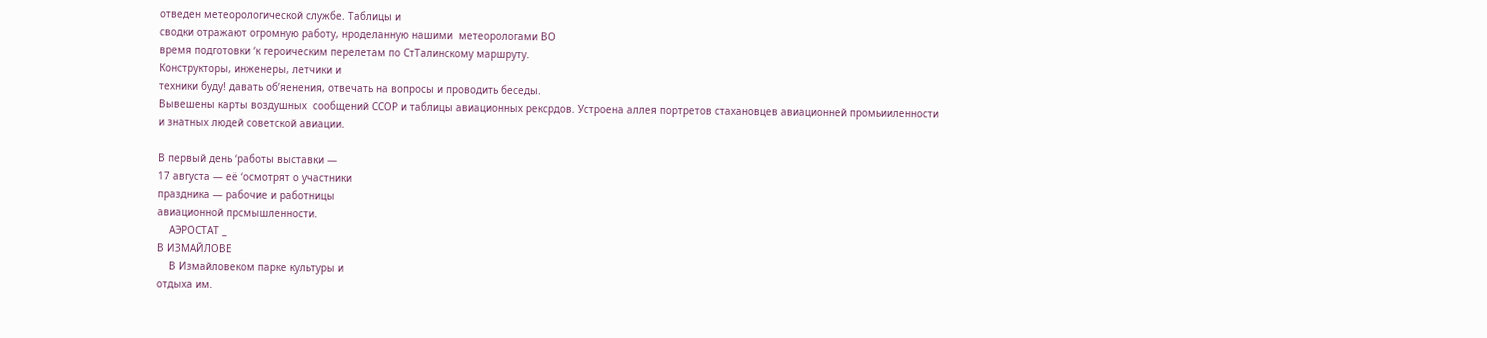отведен метеорологической службе. Таблицы и
сводки отражают огромную работу, нроделанную нашими  метеорологами BO
время подготовки ‘к героическим перелетам по СтТалинскому маршруту.
Конструкторы, инженеры, летчики и
техники буду! давать об’яенения, отвечать на вопросы и проводить беседы.
Вывешены карты воздушных  сообщений ССОР и таблицы авиационных рексрдов. Устроена аллея портретов стахановцев авиационней промьииленности
и знатных людей советской авиации.

В первый день ‘работы выставки —
17 августа — её ‘осмотрят о участники
праздника — рабочие и работницы
авиационной прсмышленности.
    АЭРОСТАТ _
В ИЗМАЙЛОВЕ
    В Измайловеком парке культуры и
отдыха им.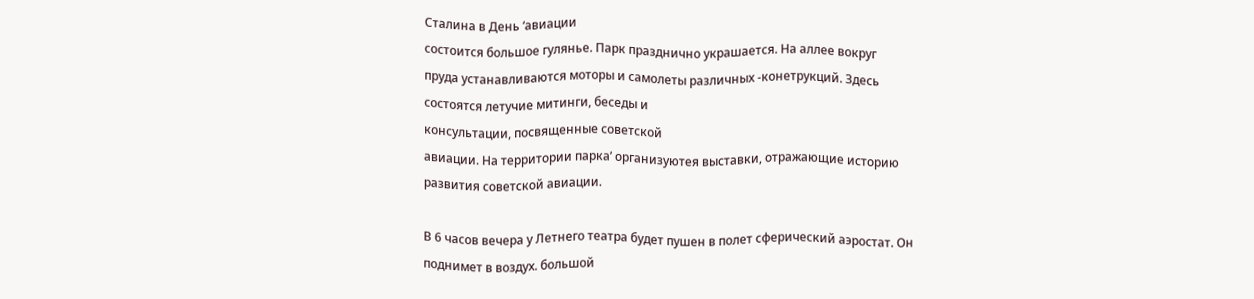Сталина в День ‘авиации
состоится большое гулянье. Парк празднично украшается. На аллее вокруг
пруда устанавливаются моторы и самолеты различных -конетрукций. Здесь
состоятся летучие митинги, беседы и
консультации, посвященные советской
авиации. На территории парка’ организуютея выставки, отражающие историю
развития советской авиации.

В 6 часов вечера у Летнего театра будет пушен в полет сферический аэростат. Он поднимет в воздух. большой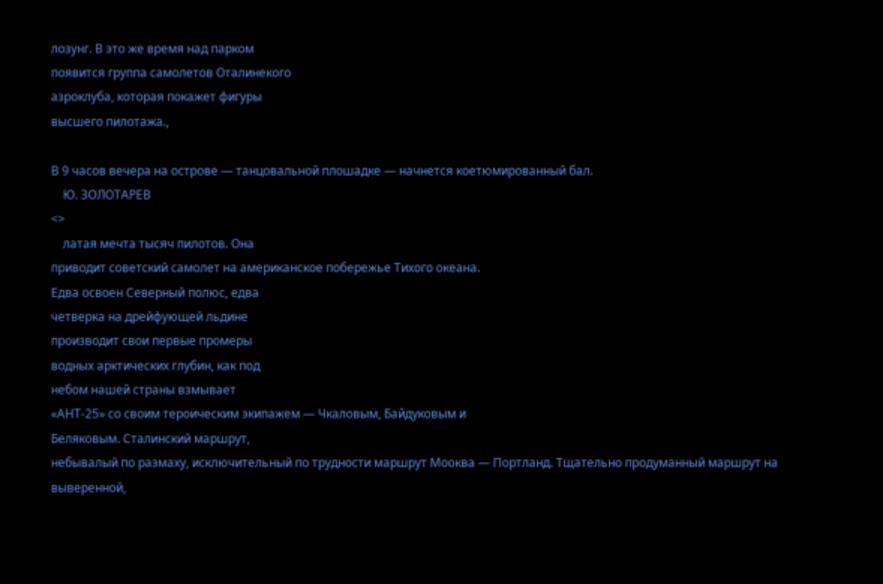лозунг. В это же время над парком
появится группа самолетов Оталинекого
азроклуба, которая покажет фигуры
высшего пилотажа.,

В 9 часов вечера на острове — танцовальной плошадке — начнется коетюмированный бал.
    Ю. ЗОЛОТАРЕВ
<>
    латая мечта тысяч пилотов. Она
приводит советский самолет на американское побережье Тихого океана.
Едва освоен Северный полюс, едва
четверка на дрейфующей льдине
производит свои первые промеры
водных арктических глубин, как под
небом нашей страны взмывает
«АНТ-25» со своим тероическим экипажем — Чкаловым, Байдуковым и
Беляковым. Сталинский маршрут,
небывалый по размаху, исключительный по трудности маршрут Мооква — Портланд. Тщательно продуманный маршрут на выверенной,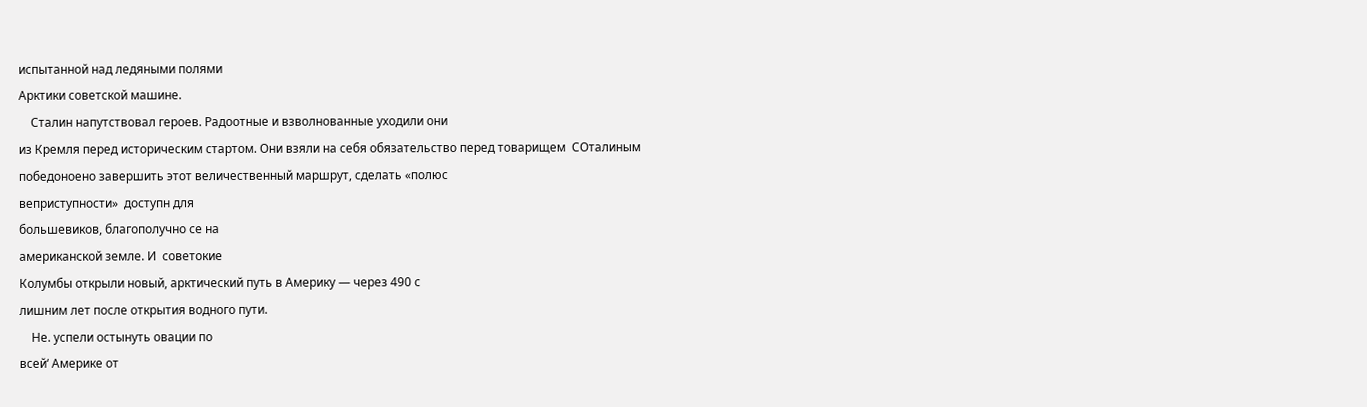испытанной над ледяными полями
Арктики советской машине.
    Сталин напутствовал героев. Радоотные и взволнованные уходили они
из Кремля перед историческим стартом. Они взяли на себя обязательство перед товарищем  СОталиным
победоноено завершить этот величественный маршрут, сделать «полюс
веприступности»  доступн для
большевиков, благополучно се на
американской земле. И  советокие
Колумбы открыли новый, арктический путь в Америку — через 490 с
лишним лет после открытия водного пути.
    Не. успели остынуть овации по
всей‘ Америке от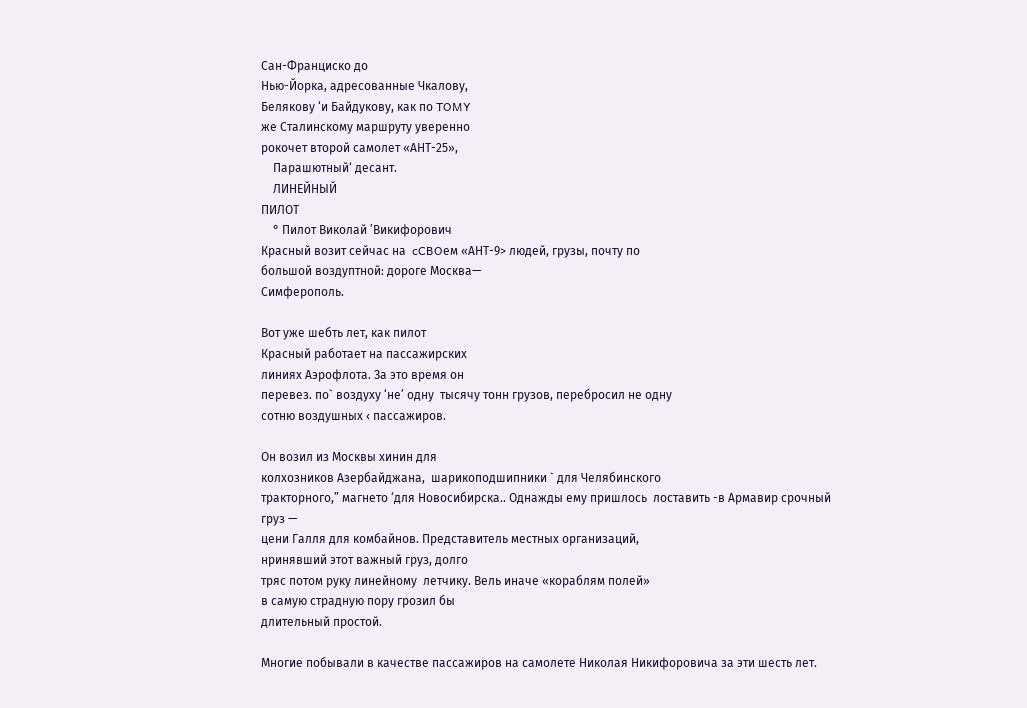Сан-Франциско до
Нью-Йорка, адресованные Чкалову,
Белякову ‘и Байдукову, как по TOMY
же Сталинскому маршруту уверенно
рокочет второй самолет «АНТ-25»,
    Парашютный‘ десант.
    ЛИНЕЙНЫЙ
ПИЛОТ
    ° Пилот Виколай ’Викифорович
Красный возит сейчас на  cCBOем «АНТ-9> людей, грузы, почту по
большой воздуптной: дороге Москва—
Симферополь.

Вот уже шебть лет, как пилот
Красный работает на пассажирских
линиях Аэрофлота. За это время он
перевез. по` воздуху ‘не’ одну  тысячу тонн грузов, перебросил не одну
сотню воздушных ‹ пассажиров.

Он возил из Москвы хинин для
колхозников Азербайджана,  шарикоподшипники ` для Челябинского
тракторного,” магнето ‘для Новосибирска.. Однажды ему пришлось  лоставить -в Армавир срочный груз —
цени Галля для комбайнов. Представитель местных организаций,
нринявший этот важный груз, долго
тряс потом руку линейному  летчику. Вель иначе «кораблям полей»
в самую страдную пору грозил бы
длительный простой.

Многие побывали в качестве пассажиров на самолете Николая Никифоровича за эти шесть лет.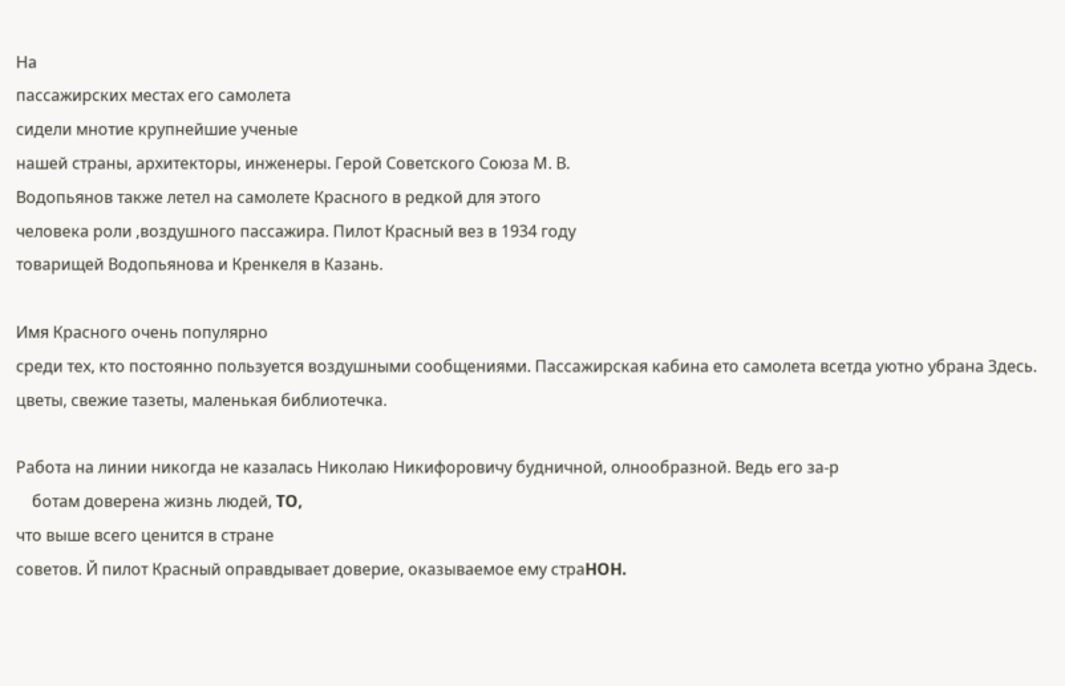На
пассажирских местах его самолета
сидели мнотие крупнейшие ученые
нашей страны, архитекторы, инженеры. Герой Советского Союза М. В.
Водопьянов также летел на самолете Красного в редкой для этого
человека роли ‚воздушного пассажира. Пилот Красный вез в 1934 году
товарищей Водопьянова и Кренкеля в Казань.

Имя Красного очень популярно
среди тех, кто постоянно пользуется воздушными сообщениями. Пассажирская кабина ето самолета всетда уютно убрана Здесь. цветы, свежие тазеты, маленькая библиотечка.

Работа на линии никогда не казалась Николаю Никифоровичу будничной, олнообразной. Ведь его за-р
    ботам доверена жизнь людей, TO,
что выше всего ценится в стране
советов. Й пилот Красный оправдывает доверие, оказываемое ему страHOH.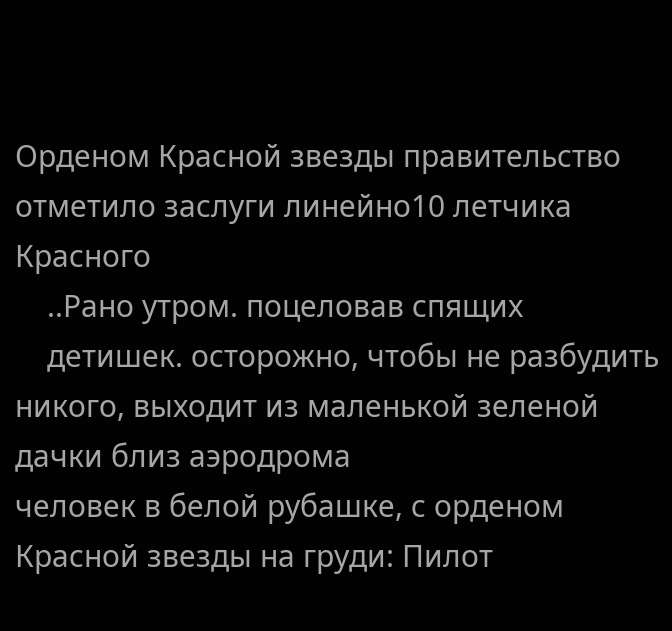Орденом Красной звезды правительство отметило заслуги линейно10 летчика Красного
    ..Рано утром. поцеловав спящих
    детишек. осторожно, чтобы не разбудить никого, выходит из маленькой зеленой дачки близ аэродрома
человек в белой рубашке, с орденом Красной звезды на груди: Пилот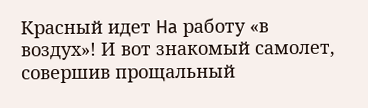Красный идет Ha работу «в
воздух»! И вот знакомый самолет,
совершив прощальный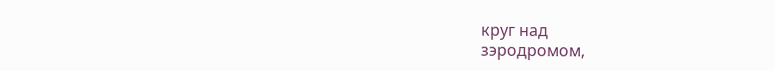круг над
зэродромом,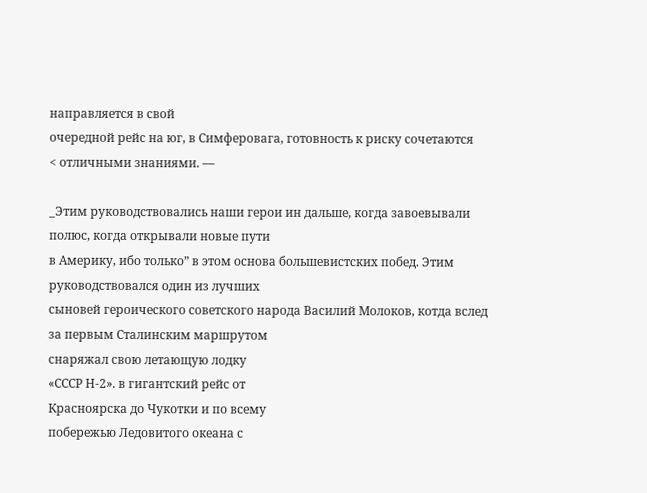направляется в свой
очередной рейс на юг, в Симферовага, готовность к риску сочетаются
< отличными знаниями. —

_Этим руководствовались наши герои ин дальше, когда завоевывали
полюс, когда открывали новые пути
в Америку, ибо только” в этом основа большевистских побед. Этим
руководствовался один из лучших
сыновей героического советского народа Василий Молоков, котда вслед
за первым Сталинским маршрутом
снаряжал свою летающую лодку
«СССР Н-2». в гигантский рейс от
Красноярска до Чукотки и по всему
побережью Ледовитого океана с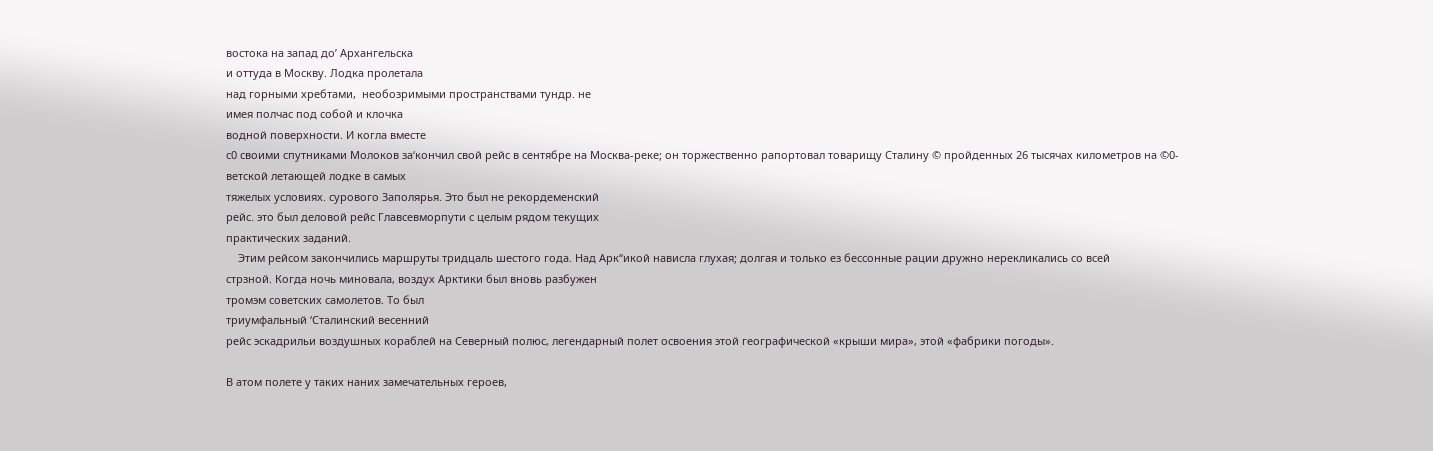востока на запад до’ Архангельска
и оттуда в Москву. Лодка пролетала
над горными хребтами,  необозримыми пространствами тундр. не
имея полчас под собой и клочка
водной поверхности. И когла вместе
с0 своими спутниками Молоков за‘кончил свой рейс в сентябре на Москва-реке; он торжественно рапортовал товарищу Сталину © пройденных 26 тысячах километров на ©0-
ветской летающей лодке в самых
тяжелых условиях. сурового Заполярья. Это был не рекордеменский
рейс. это был деловой рейс Главсевморпути с целым рядом текущих
практических заданий.
    Этим рейсом закончились маршруты тридцаль шестого года. Над Арк“икой нависла глухая; долгая и только ез бессонные рации дружно нерекликались со всей
стрзной. Когда ночь миновала, воздух Арктики был вновь разбужен
тромэм советских самолетов. То был
триумфальный ‘Сталинский весенний
рейс эскадрильи воздушных кораблей на Северный полюс, легендарный полет освоения этой географической «крыши мира», этой «фабрики погоды».

В атом полете у таких наних замечательных героев,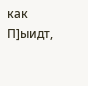как П]ыидт,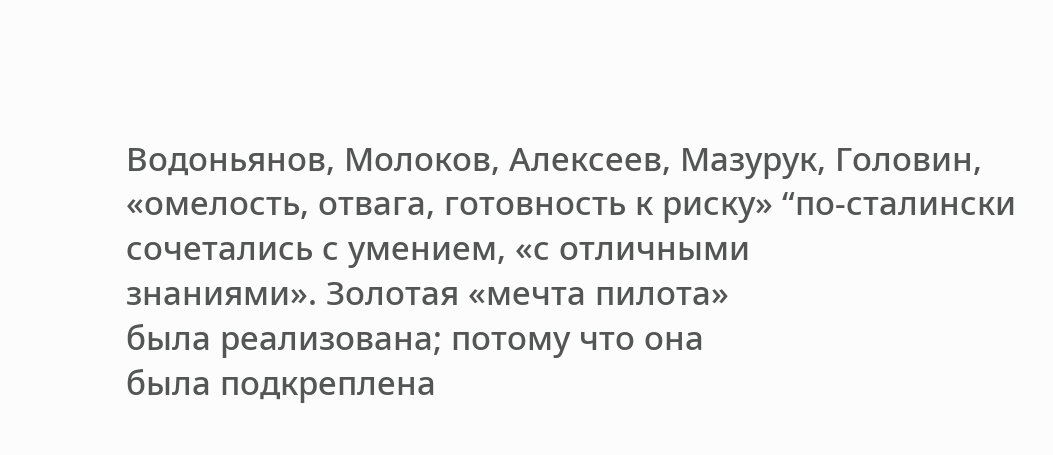Водоньянов, Молоков, Алексеев, Мазурук, Головин, «омелость, отвага, готовность к риску» “по-сталински сочетались с умением, «с отличными
знаниями». Золотая «мечта пилота»
была реализована; потому что она
была подкреплена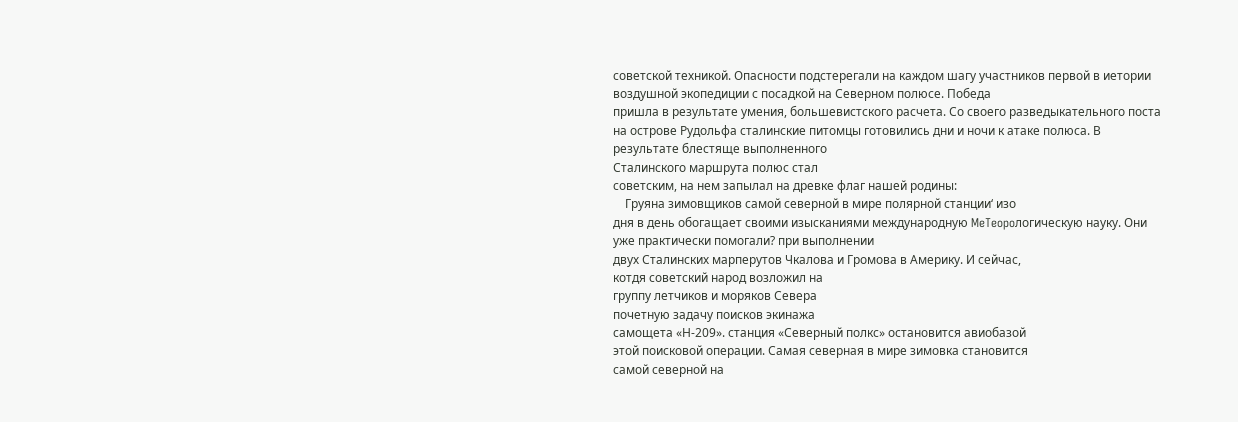советской техникой. Опасности подстерегали на каждом шагу участников первой в иетории воздушной экопедиции с посадкой на Северном полюсе. Победа
пришла в результате умения, большевистского расчета. Со своего разведыкательного поста на острове Pyдольфа сталинские питомцы готовились дни и ночи к атаке полюса. В
результате блестяще выполненного
Сталинского маршрута полюс стал
советским, на нем запылал на древке флаг нашей родины:
    Груяна зимовщиков самой северной в мире полярной станции‘ изо
дня в день обогащает своими изысканиями международную MeTeopoлогическую науку. Они уже практически помогали? при выполнении
двух Сталинских марперутов Чкалова и Громова в Америку. И сейчас,
котдя советский народ возложил на
группу летчиков и моряков Севера
почетную задачу поисков экинажа
самощета «Н-209». станция «Северный полкс» остановится авиобазой
этой поисковой операции. Самая северная в мире зимовка становится
самой северной на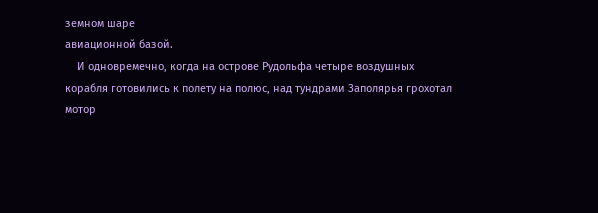земном шаре
авиационной базой.
    И одновремечно, когда на острове Рудольфа четыре воздушных
корабля готовились к полету на полюс, над тундрами Заполярья грохотал мотор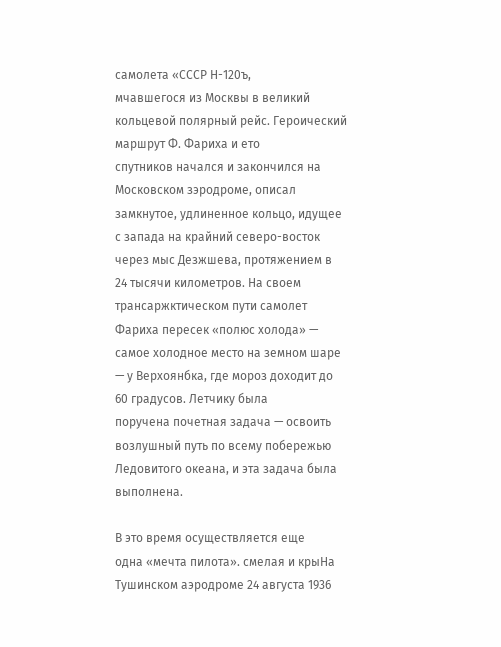самолета «СССР Н-120ъ,
мчавшегося из Москвы в великий
кольцевой полярный рейс. Героический маршрут Ф. Фариха и ето
спутников начался и закончился на
Московском зэродроме, описал замкнутое, удлиненное кольцо, идущее
с запада на крайний северо-восток
через мыс Дезжшева, протяжением в
24 тысячи километров. На своем
трансаржктическом пути самолет Фариха пересек «полюс холода» — самое холодное место на земном шаре
— у Верхоянбка, где мороз доходит до 60 градусов. Летчику была
поручена почетная задача — освоить возлушный путь по всему побережью Ледовитого океана, и эта задача была выполнена.

В это время осуществляется еще
одна «мечта пилота». смелая и крыНа Тушинском аэродроме 24 августа 1936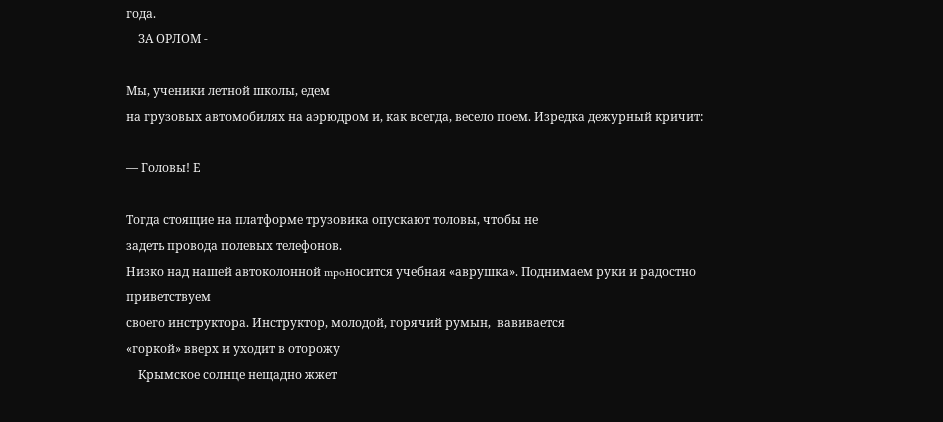года.
    ЗА ОРЛОМ -

Мы, ученики летной школы, едем
на грузовых автомобилях на аэрюдром и, как всегда, весело поем. Изредка дежурный кричит:

— Головы! Е

Тогда стоящие на платформе трузовика опускают толовы, чтобы не
задеть провода полевых телефонов.
Низко над нашей автоколонной mpoносится учебная «аврушка». Поднимаем руки и радостно приветствуем
своего инструктора. Инструктор, молодой, горячий румын,  вавивается
«горкой» вверх и уходит в оторожу
    Крымское солнце нещадно жжет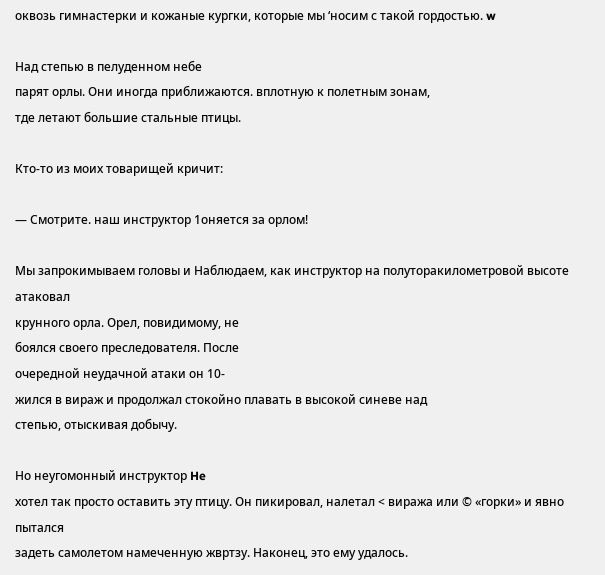оквозь гимнастерки и кожаные кургки, которые мы ‘носим с такой гордостью. w

Над степью в пелуденном небе
парят орлы. Они иногда приближаются. вплотную к полетным зонам,
тде летают большие стальные птицы.

Кто-то из моих товарищей кричит:

— Смотрите. наш инструктор 1оняется за орлом!

Мы запрокимываем головы и Наблюдаем, как инструктор на полуторакилометровой высоте атаковал
крунного орла. Орел, повидимому, не
боялся своего преследователя. После
очередной неудачной атаки он 10-
жился в вираж и продолжал стокойно плавать в высокой синеве над
степью, отыскивая добычу.

Но неугомонный инструктор He
хотел так просто оставить эту птицу. Он пикировал, налетал < виража или © «горки» и явно пытался
задеть самолетом намеченную жвртзу. Наконец, это ему удалось.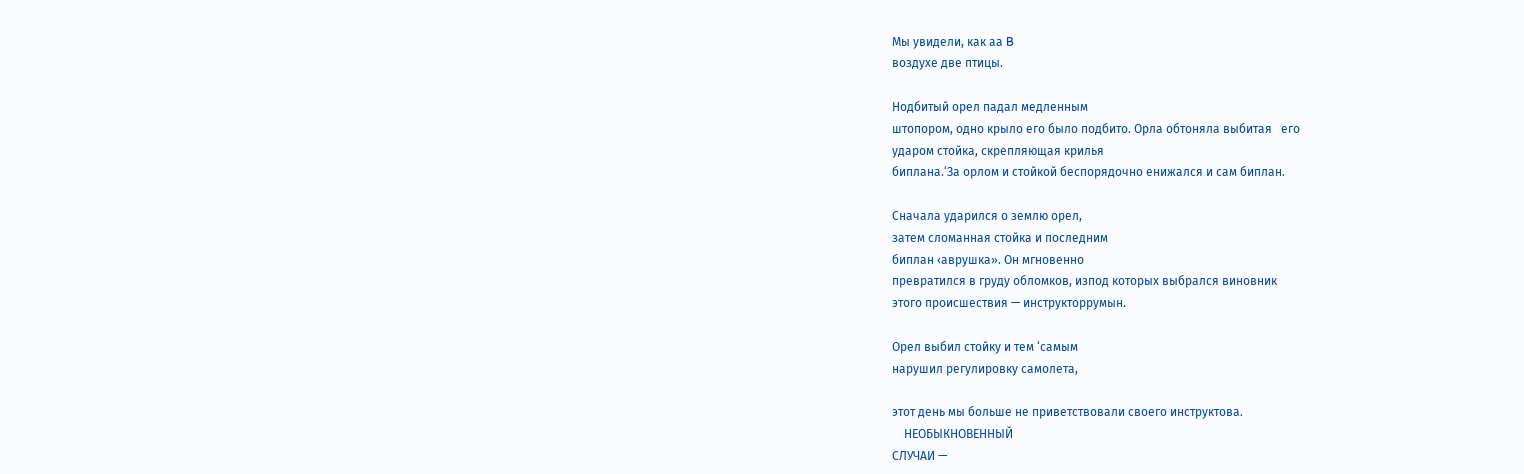Мы увидели, как аа B
воздухе две птицы.

Нодбитый орел падал медленным
штопором, одно крыло его было подбито. Орла обтоняла выбитая   его
ударом стойка, скрепляющая крилья
биплана.‘За орлом и стойкой беспорядочно енижался и сам биплан.

Сначала ударился о землю орел,
затем сломанная стойка и последним
биплан ‹аврушка». Он мгновенно
превратился в груду обломков, изпод которых выбрался виновник
этого происшествия — инструкторрумын.

Орел выбил стойку и тем ‘самым
нарушил регулировку самолета,

этот день мы больше не приветствовали своего инструктова.
    НЕОБЫКНОВЕННЫЙ
СЛУЧАИ —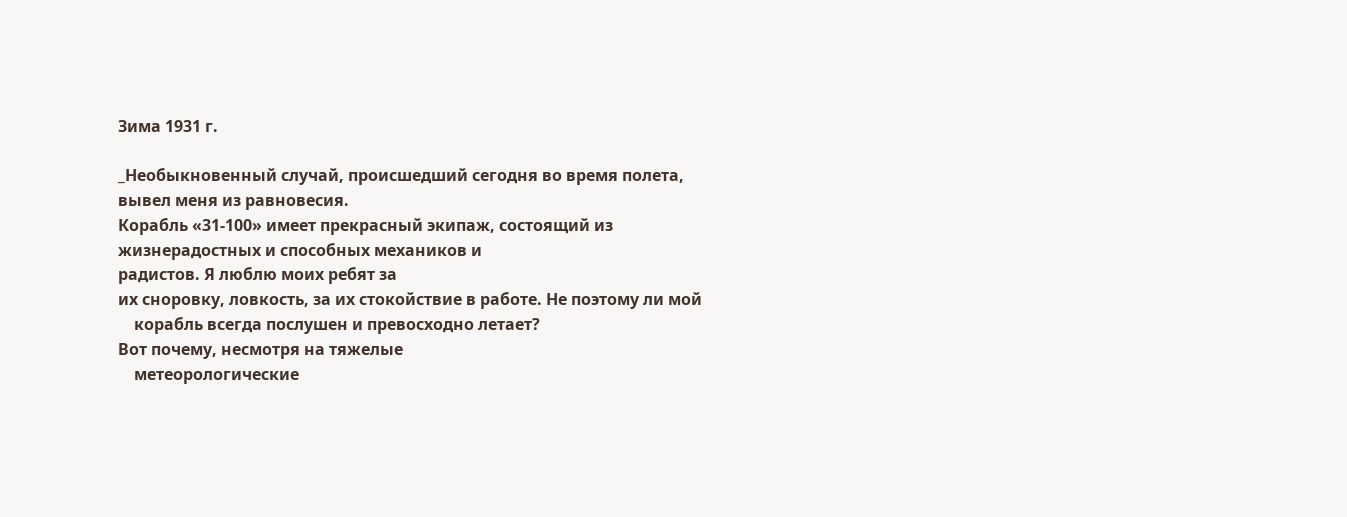Зима 1931 г.

_Необыкновенный случай, происшедший сегодня во время полета,
вывел меня из равновесия.
Корабль «31-100» имеет прекрасный экипаж, состоящий из жизнерадостных и способных механиков и
радистов. Я люблю моих ребят за
их сноровку, ловкость, за их стокойствие в работе. Не поэтому ли мой
    корабль всегда послушен и превосходно летает?
Вот почему, несмотря на тяжелые
    метеорологические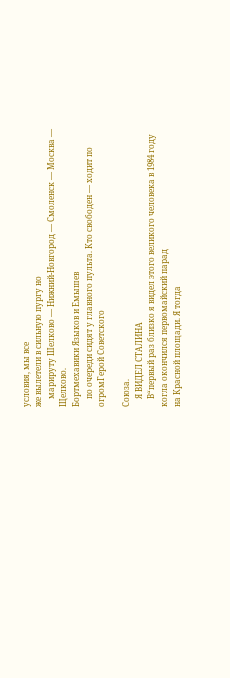условия, мы все
же вылетели в сильную пургу но
    марируту Шелково — Нижний-Новгород — Смоленск — Москва —
Щелково.
Бортмехавики Языков и Емышев
    по очереди сидят у главного пульта. Кто свободен — ходит по огромГерой Советского

Союза.
    Я ВИДЕЛ СТАЛИНА
    В“первый раз близко я видел этого великого человека в 1984 году
когла окончился первомайский парад
на Красной площади. Я тогда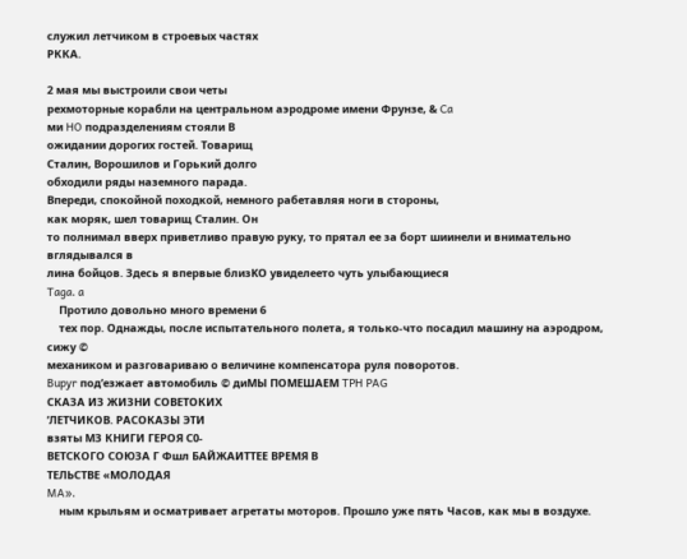служил летчиком в строевых частях
РККА.

2 мая мы выстроили свои четы
рехмоторные корабли на центральном аэродроме имени Фрунзе, & Ca
ми HO подразделениям стояли В
ожидании дорогих гостей. Товарищ
Сталин, Ворошилов и Горький долго
обходили ряды наземного парада.
Впереди, спокойной походкой, немного рабетавляя ноги в стороны,
как моряк, шел товарищ Сталин. Он
то полнимал вверх приветливо правую руку, то прятал ее за борт шиинели и внимательно вглядывался в
лина бойцов. Здесь я впервые близKO увиделеето чуть улыбающиеся
Taga. a
    Протило довольно много времени 6
    тех пор. Однажды, после испытательного полета, я только-что посадил машину на аэродром, сижу ©
механиком и разговариваю о величине компенсатора руля поворотов.
Bupyr под’езжает автомобиль © диМЫ ПОМЕШАЕМ TPH PAG
СКАЗА ИЗ ЖИЗНИ СОВЕТОКИХ
’ЛЕТЧИКОВ. РАСОКАЗЫ ЭТИ
взяты МЗ КНИГИ ГЕРОЯ С0-
ВЕТСКОГО СОЮЗА Г Фшл БАЙЖАИТТЕЕ ВРЕМЯ В
ТЕЛЬСТВЕ «МОЛОДАЯ
MA».
    ным крыльям и осматривает агретаты моторов. Прошло уже пять Часов, как мы в воздухе.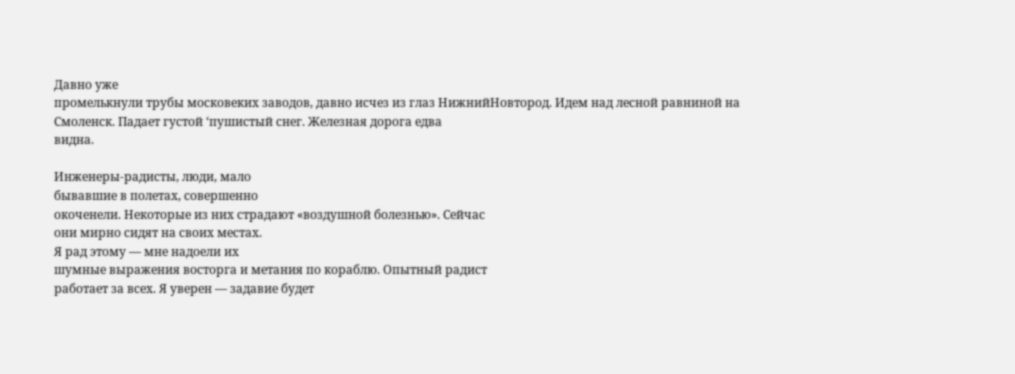Давно уже
промелькнули трубы московеких заводов, давно исчез из глаз НижнийНовтород. Идем над лесной равниной на Смоленск. Падает густой ‘пушистый снег. Железная дорога едва
видна.

Инженеры-радисты, люди, мало
бывавшие в полетах, совершенно
окоченели. Некоторые из них страдают «воздушной болезнью». Сейчас
они мирно сидят на своих местах.
Я рад этому — мне надоели их
шумные выражения восторга и метания по кораблю. Опытный радист
работает за всех. Я уверен — задавие будет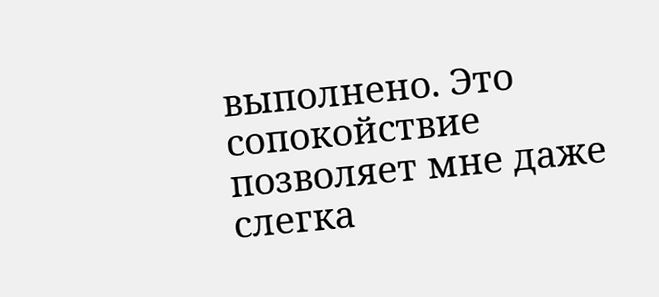выполнено. Это сопокойствие позволяет мне даже слегка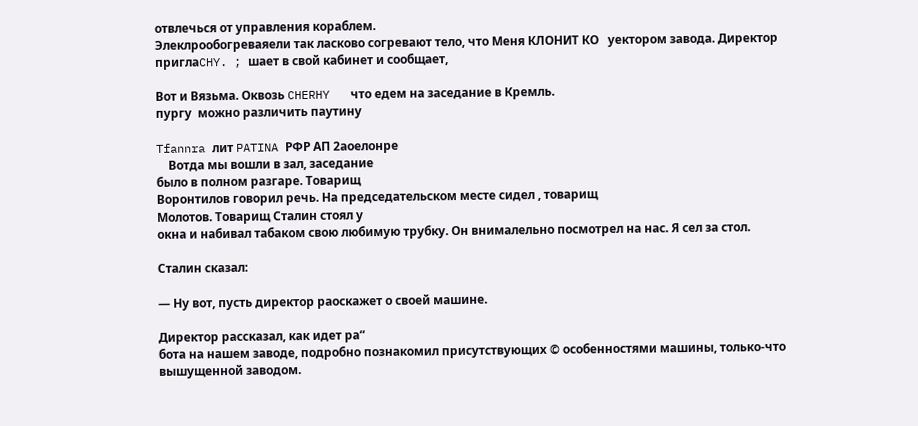отвлечься от управления кораблем.
Элеклрообогреваяели так ласково согревают тело, что Меня КЛОНИТ КО   уектором завода. Директор приглаCHY. ; шает в свой кабинет и сообщает,

Вот и Вязьма. Оквозь CHERHY   что едем на заседание в Кремль.
пургу  можно различить паутину

Tfannra лит PATINA РФР АП 2аоелонре
    Вотда мы вошли в зал, заседание
было в полном разгаре. Товарищ
Воронтилов говорил речь. На председательском месте сидел , товарищ
Молотов. Товарищ Сталин стоял у
окна и набивал табаком свою любимую трубку. Он внималельно посмотрел на нас. Я сел за стол.

Сталин сказал:

— Ну вот, пусть директор раоскажет о своей машине.

Директор рассказал, как идет ра“
бота на нашем заводе, подробно познакомил присутствующих © особенностями машины, только-что вышущенной заводом.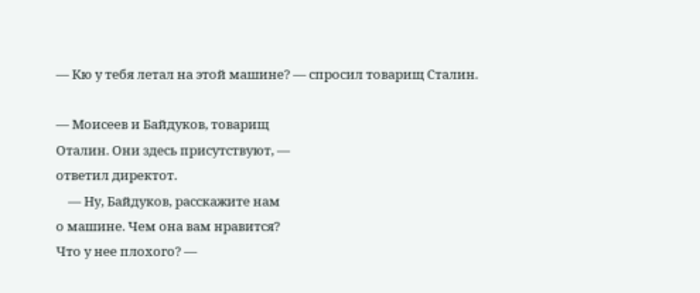— Кю у тебя летал на этой машине? — спросил товарищ Сталин.

— Моисеев и Байдуков, товарищ
Оталин. Они здесь присутствуют, —
ответил директот.
    — Ну, Байдуков, расскажите нам
о машине. Чем она вам нравится?
Что у нее плохого? —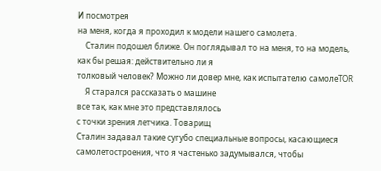И посмотрея
на меня, когда я проходил к модели нашего самолета.
    Сталин подошел ближе. Он поглядывал то на меня, то на модель,
как бы решая: действительно ли я
толковый человек? Можно ли довер мне, как испытателю самолеTOR
    Я старался рассказать о машине
все так, как мне это представлялось
с точки зрения летчика. Товарищ
Сталин задавал такие сугубо специальные вопросы, касающиеся самолетостроения, что я частенько задумывался, чтобы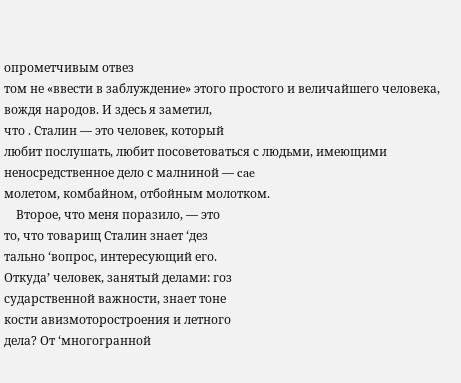опрометчивым отвез
том не «ввести в заблуждение» этого простого и величайшего человека,
вождя народов. И здесь я заметил,
что . Сталин — это человек, который
любит послушать, любит посоветоваться с людьми, имеющими неносредственное дело с малниной — cae
молетом, комбайном, отбойным молотком.
    Второе, что меня поразило, — это
то, что товарищ Сталин знает ‘дез
тально ‘вопрос, интересующий его.
Откуда’ человек, занятый делами: гоз
сударственной важности, знает тоне
кости авизмоторостроения и летного
дела? От ‘многогранной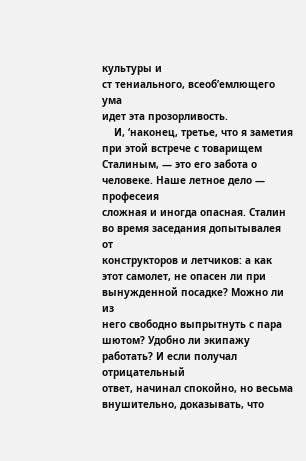культуры и
ст тениального, всеоб’емлющего ума
идет эта прозорливость.
    И, ‘наконец, третье, что я заметия
при этой встрече с товарищем Сталиным, — это его забота о человеке. Наше летное дело — професеия
сложная и иногда опасная. Сталин
во время заседания допытывалея от
конструкторов и летчиков: а как
этот самолет, не опасен ли при вынужденной посадке? Можно ли из
него свободно выпрытнуть с пара
шютом? Удобно ли экипажу работать? И если получал отрицательный
ответ, начинал спокойно, но весьма
внушительно, доказывать, что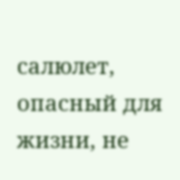салюлет, опасный для жизни, не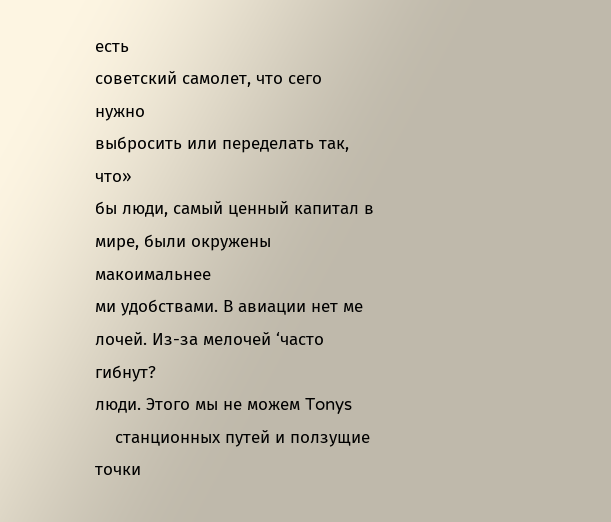есть
советский самолет, что сего нужно
выбросить или переделать так, что»
бы люди, самый ценный капитал в
мире, были окружены макоимальнее
ми удобствами. В авиации нет ме
лочей. Из-за мелочей ‘часто гибнут?
люди. Этого мы не можем Tonys
    станционных путей и ползущие точки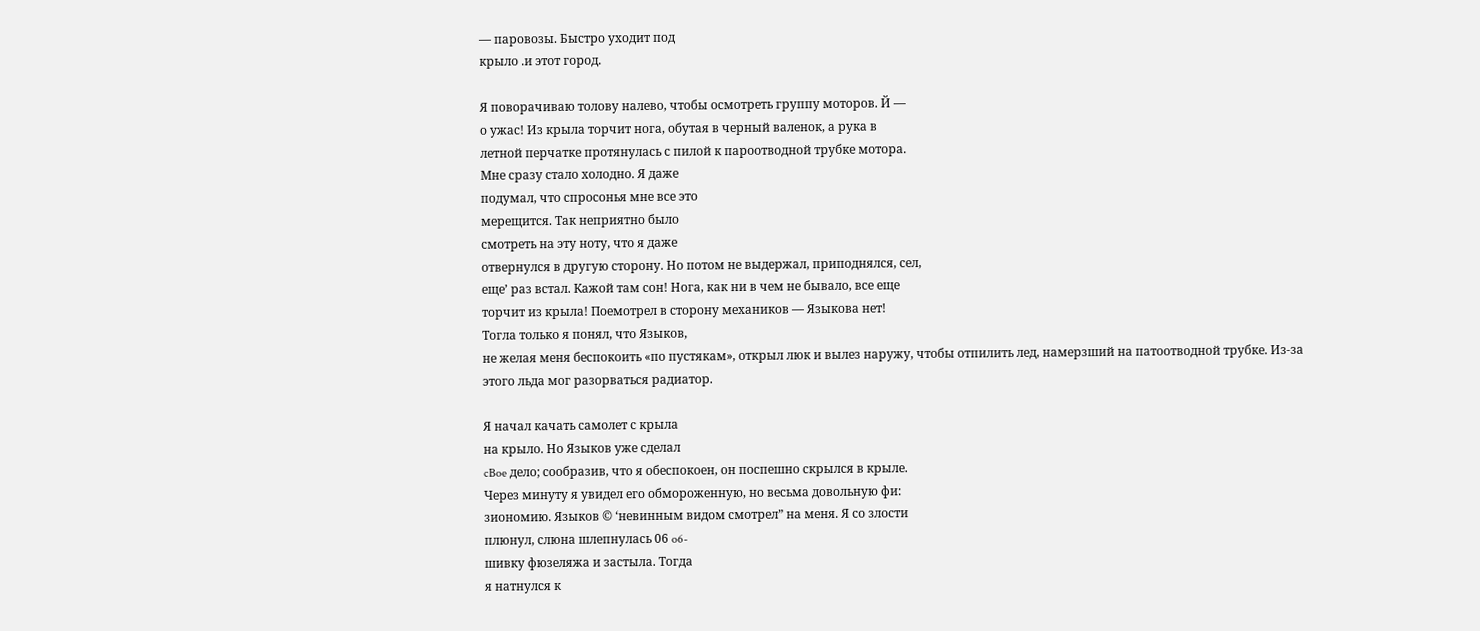— паровозы. Быстро уходит под
крыло .и этот город.

Я поворачиваю толову налево, чтобы осмотреть группу моторов. Й —
о ужас! Из крыла торчит нога, обутая в черный валенок, а рука в
летной перчатке протянулась с пилой к пароотводной трубке мотора.
Мне сразу стало холодно. Я даже
подумал, что спросонья мне все это
мерещится. Так неприятно было
смотреть на эту ноту, что я даже
отвернулся в другую сторону. Но потом не выдержал, приподнялся, сел,
еще’ раз встал. Кажой там сон! Нога, как ни в чем не бывало, все еще
торчит из крыла! Поемотрел в сторону механиков — Языкова нет!
Тогла только я понял, что Языков,
не желая меня беспокоить «по пустякам», открыл люк и вылез наружу, чтобы отпилить лед, намерзший на патоотводной трубке. Из-за
этого льда мог разорваться радиатор.

Я начал качать самолет с крыла
на крыло. Но Языков уже сделал
cBoe дело; сообразив, что я обеспокоен, он поспешно скрылся в крыле.
Через минуту я увидел его обмороженную, но весьма довольную фи:
зиономию. Языков © ‘невинным видом смотрел” на меня. Я со злости
плюнул, слюна шлепнулась 06 o6-
шивку фюзеляжа и застыла. Тогда
я натнулся к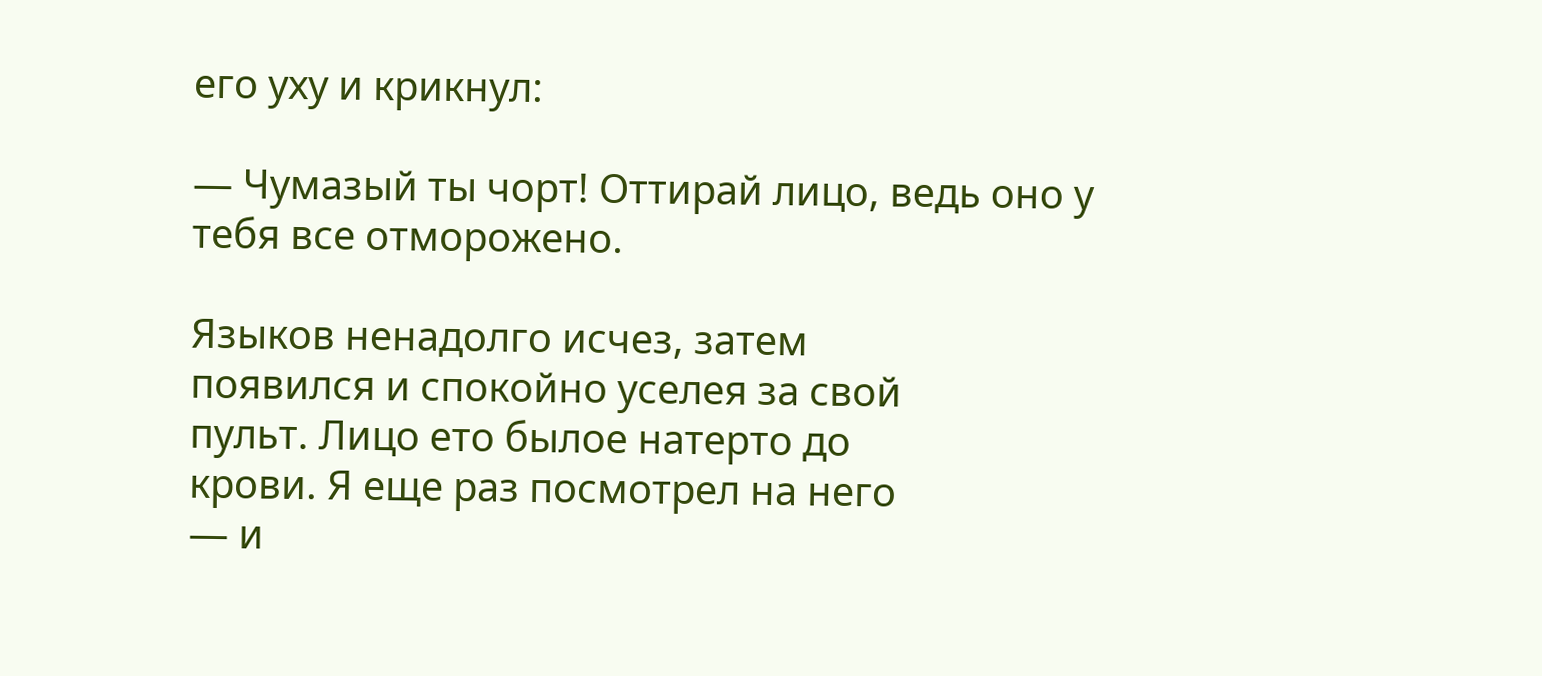его уху и крикнул:

— Чумазый ты чорт! Оттирай лицо, ведь оно у тебя все отморожено.

Языков ненадолго исчез, затем
появился и спокойно уселея за свой
пульт. Лицо ето былое натерто до
крови. Я еще раз посмотрел на него
— и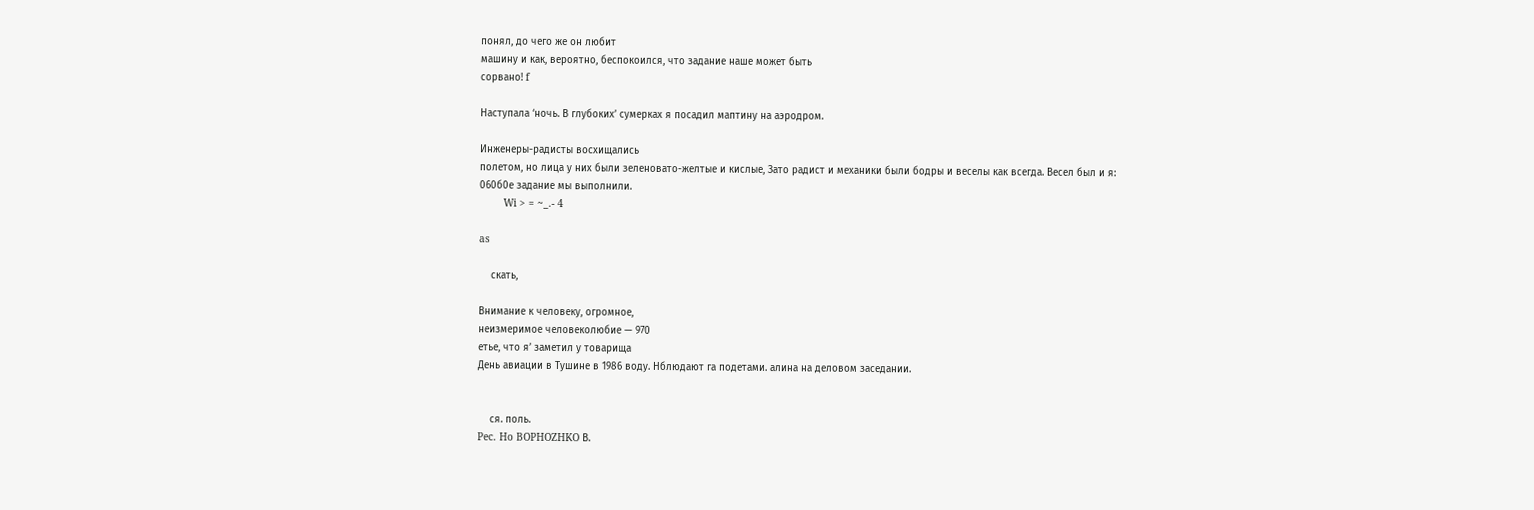понял, до чего же он любит
машину и как, вероятно, беспокоился, что задание наше может быть
сорвано! f

Наступала ‘ночь. В глубоких’ сумерках я посадил маптину на аэродром.

Инженеры-радисты восхищались
полетом, но лица у них были зеленовато-желтые и кислые, Зато радист и механики были бодры и веселы как всегда. Весел был и я:
060б0е задание мы выполнили.
        Wi > = ~_.- 4

as

    скать,

Внимание к человеку, огромное,
неизмеримое человеколюбие — 970
етье, что я’ заметил у товарища
День авиации в Тушине в 1986 воду. Нблюдают га подетами. алина на деловом заседании.


    ся. поль.
Pec. Ho BOPHOZHKO В.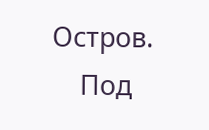Остров.
    Под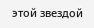этой звездой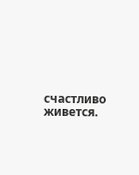счастливо живется.